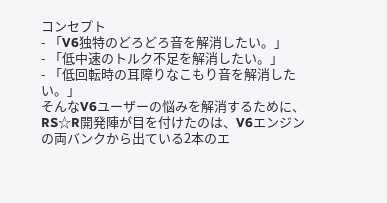コンセプト
- 「V6独特のどろどろ音を解消したい。」
- 「低中速のトルク不足を解消したい。」
- 「低回転時の耳障りなこもり音を解消したい。」
そんなV6ユーザーの悩みを解消するために、RS☆R開発陣が目を付けたのは、V6エンジンの両バンクから出ている2本のエ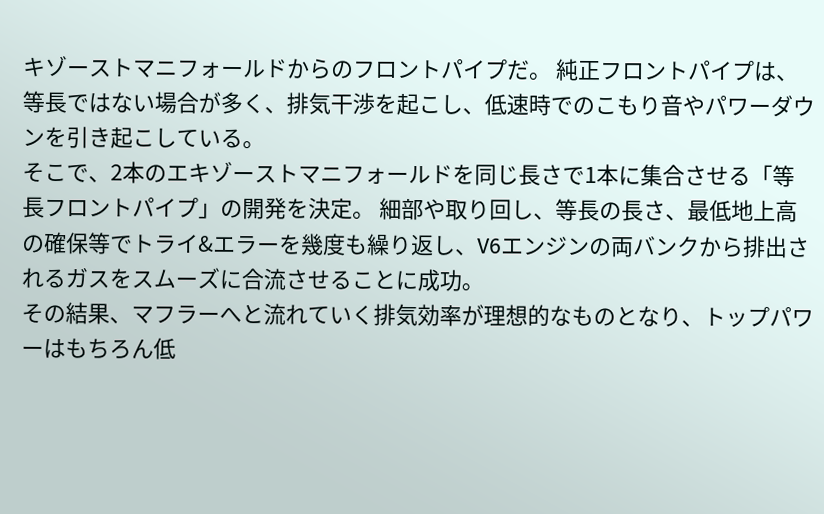キゾーストマニフォールドからのフロントパイプだ。 純正フロントパイプは、等長ではない場合が多く、排気干渉を起こし、低速時でのこもり音やパワーダウンを引き起こしている。
そこで、2本のエキゾーストマニフォールドを同じ長さで1本に集合させる「等長フロントパイプ」の開発を決定。 細部や取り回し、等長の長さ、最低地上高の確保等でトライ&エラーを幾度も繰り返し、V6エンジンの両バンクから排出されるガスをスムーズに合流させることに成功。
その結果、マフラーへと流れていく排気効率が理想的なものとなり、トップパワーはもちろん低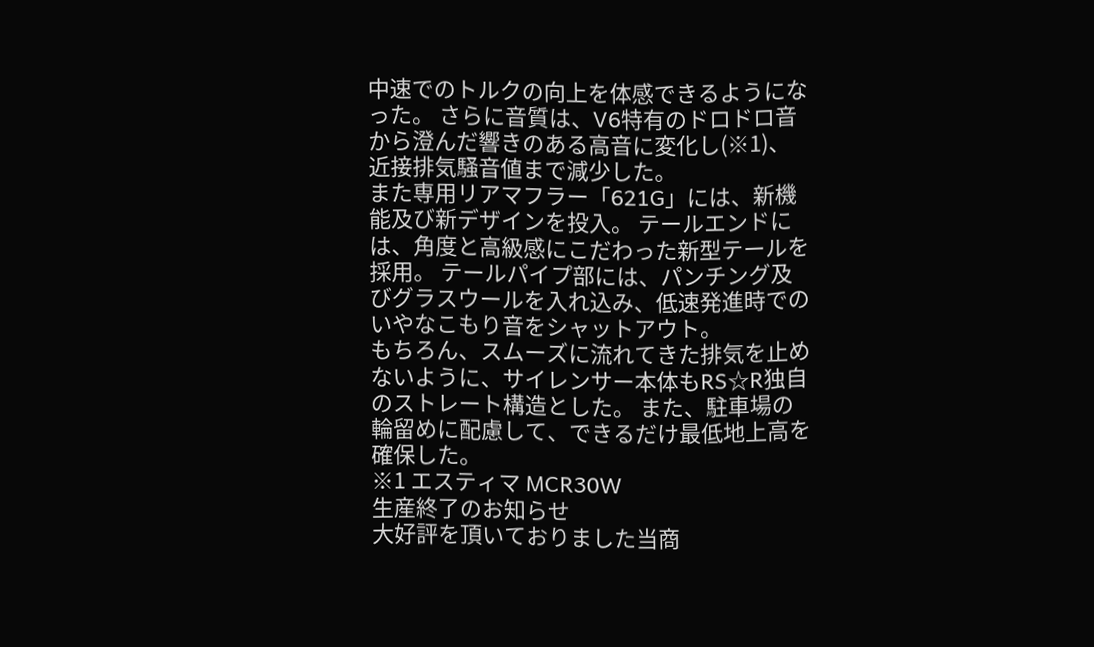中速でのトルクの向上を体感できるようになった。 さらに音質は、V6特有のドロドロ音から澄んだ響きのある高音に変化し(※1)、近接排気騒音値まで減少した。
また専用リアマフラー「621G」には、新機能及び新デザインを投入。 テールエンドには、角度と高級感にこだわった新型テールを採用。 テールパイプ部には、パンチング及びグラスウールを入れ込み、低速発進時でのいやなこもり音をシャットアウト。
もちろん、スムーズに流れてきた排気を止めないように、サイレンサー本体もRS☆R独自のストレート構造とした。 また、駐車場の輪留めに配慮して、できるだけ最低地上高を確保した。
※1 エスティマ MCR30W
生産終了のお知らせ
大好評を頂いておりました当商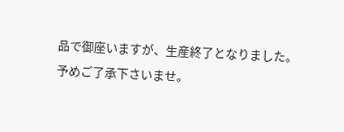品で御座いますが、生産終了となりました。予めご了承下さいませ。